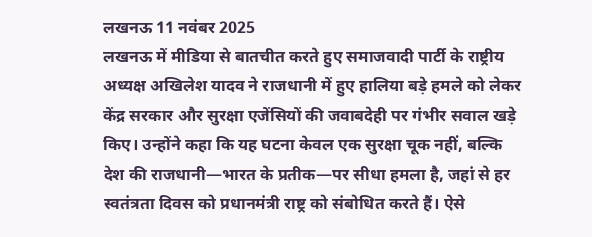लखनऊ 11 नवंबर 2025
लखनऊ में मीडिया से बातचीत करते हुए समाजवादी पार्टी के राष्ट्रीय अध्यक्ष अखिलेश यादव ने राजधानी में हुए हालिया बड़े हमले को लेकर केंद्र सरकार और सुरक्षा एजेंसियों की जवाबदेही पर गंभीर सवाल खड़े किए। उन्होंने कहा कि यह घटना केवल एक सुरक्षा चूक नहीं, बल्कि देश की राजधानी—भारत के प्रतीक—पर सीधा हमला है, जहां से हर स्वतंत्रता दिवस को प्रधानमंत्री राष्ट्र को संबोधित करते हैं। ऐसे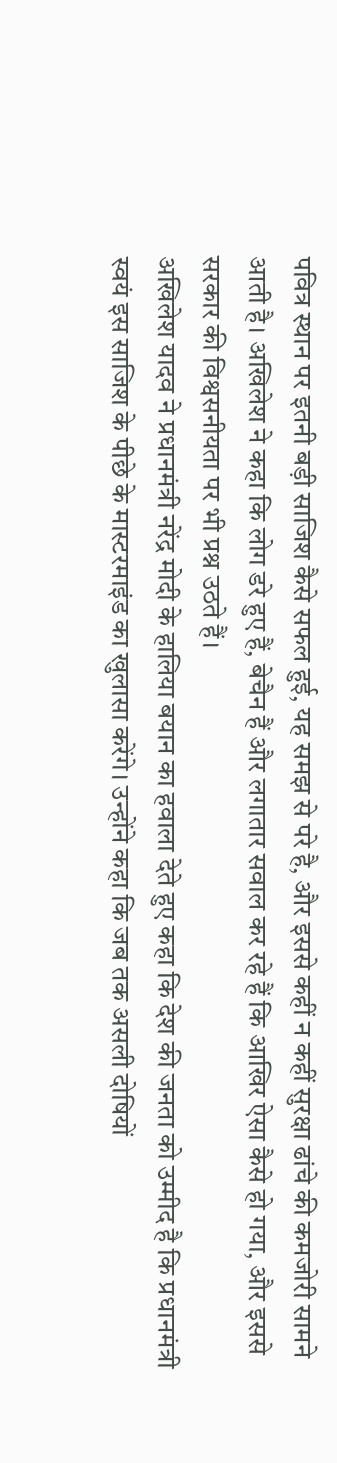पवित्र स्थान पर इतनी बड़ी साजिश कैसे सफल हुई, यह समझ से परे है, और इससे कहीं न कहीं सुरक्षा ढांचे की कमजोरी सामने आती है। अखिलेश ने कहा कि लोग डरे हुए हैं, बेचैन हैं और लगातार सवाल कर रहे हैं कि आखिर ऐसा कैसे हो गया, और इससे सरकार की विश्वसनीयता पर भी प्रश्न उठते हैं।
अखिलेश यादव ने प्रधानमंत्री नरेंद्र मोदी के हालिया बयान का हवाला देते हुए कहा कि देश की जनता को उम्मीद है कि प्रधानमंत्री स्वयं इस साजिश के पीछे के मास्टरमाइंड का खुलासा करेंगे। उन्होंने कहा कि जब तक असली दोषियों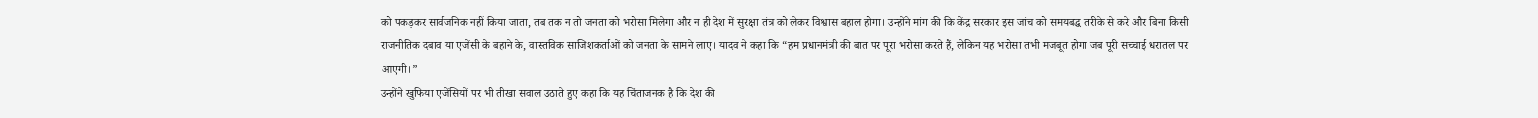को पकड़कर सार्वजनिक नहीं किया जाता, तब तक न तो जनता को भरोसा मिलेगा और न ही देश में सुरक्षा तंत्र को लेकर विश्वास बहाल होगा। उन्होंने मांग की कि केंद्र सरकार इस जांच को समयबद्ध तरीके से करे और बिना किसी राजनीतिक दबाव या एजेंसी के बहाने के, वास्तविक साजिशकर्ताओं को जनता के सामने लाए। यादव ने कहा कि “हम प्रधानमंत्री की बात पर पूरा भरोसा करते हैं, लेकिन यह भरोसा तभी मजबूत होगा जब पूरी सच्चाई धरातल पर आएगी।”
उन्होंने खुफिया एजेंसियों पर भी तीखा सवाल उठाते हुए कहा कि यह चिंताजनक है कि देश की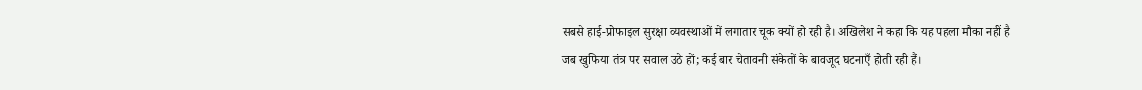सबसे हाई-प्रोफाइल सुरक्षा व्यवस्थाओं में लगातार चूक क्यों हो रही है। अखिलेश ने कहा कि यह पहला मौका नहीं है जब खुफिया तंत्र पर सवाल उठे हों; कई बार चेतावनी संकेतों के बावजूद घटनाएँ होती रही हैं।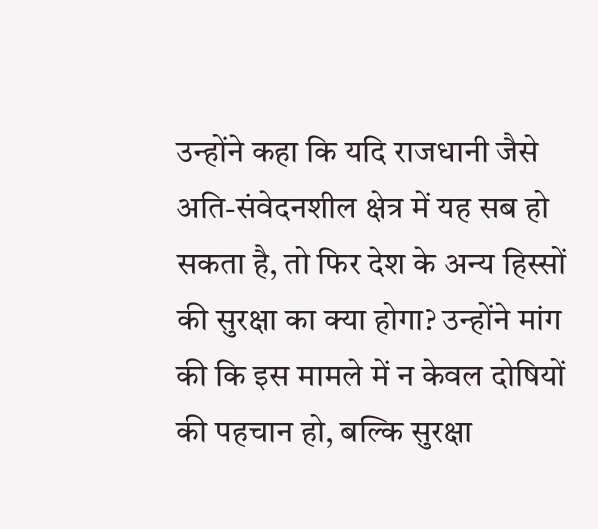उन्होंने कहा कि यदि राजधानी जैसे अति-संवेदनशील क्षेत्र में यह सब हो सकता है, तो फिर देश के अन्य हिस्सों की सुरक्षा का क्या होगा? उन्होंने मांग की कि इस मामले में न केवल दोषियों की पहचान हो, बल्कि सुरक्षा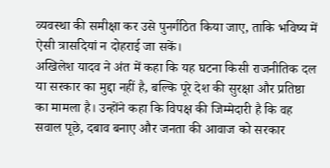व्यवस्था की समीक्षा कर उसे पुनर्गठित किया जाए, ताकि भविष्य में ऐसी त्रासदियां न दोहराई जा सकें।
अखिलेश यादव ने अंत में कहा कि यह घटना किसी राजनीतिक दल या सरकार का मुद्दा नहीं है, बल्कि पूरे देश की सुरक्षा और प्रतिष्ठा का मामला है। उन्होंने कहा कि विपक्ष की जिम्मेदारी है कि वह सवाल पूछे, दबाव बनाए और जनता की आवाज को सरकार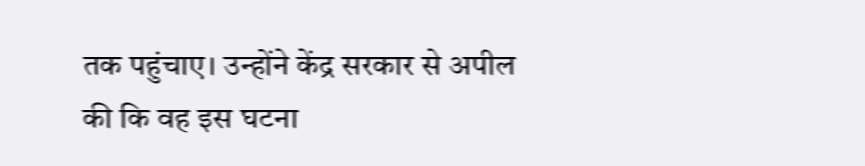तक पहुंचाए। उन्होंने केंद्र सरकार से अपील की कि वह इस घटना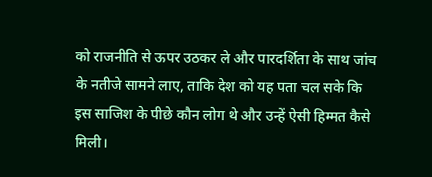को राजनीति से ऊपर उठकर ले और पारदर्शिता के साथ जांच के नतीजे सामने लाए, ताकि देश को यह पता चल सके कि इस साजिश के पीछे कौन लोग थे और उन्हें ऐसी हिम्मत कैसे मिली।